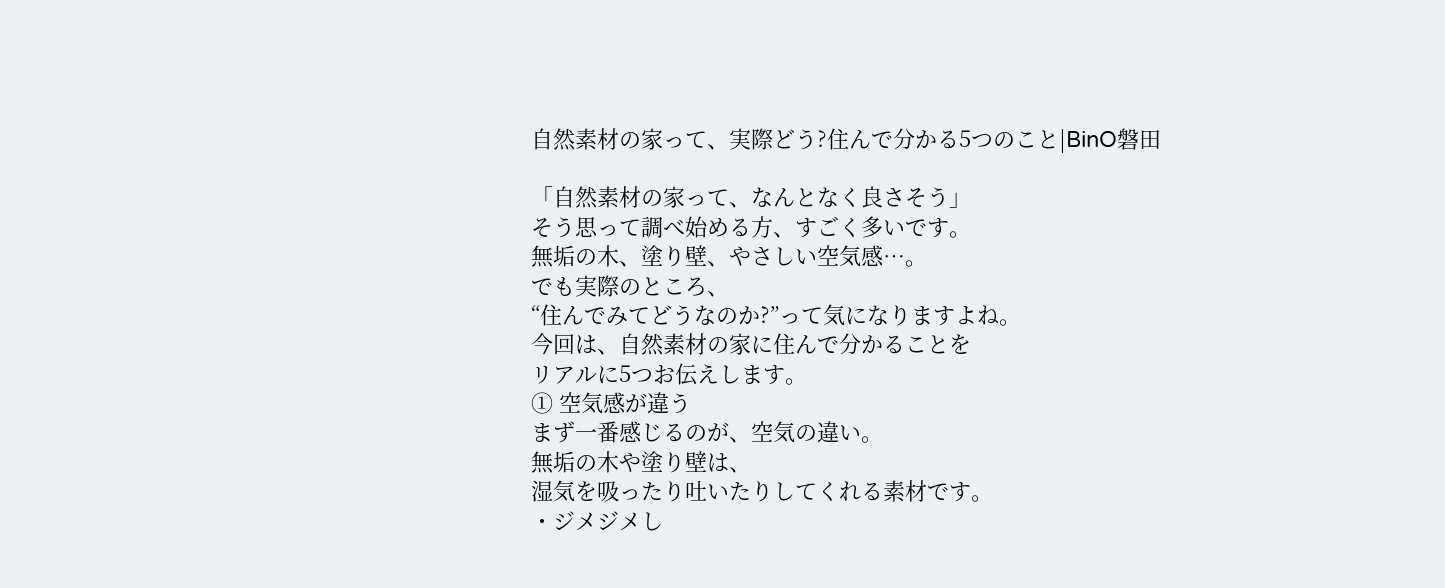自然素材の家って、実際どう?住んで分かる5つのこと|BinO磐田

「自然素材の家って、なんとなく良さそう」
そう思って調べ始める方、すごく多いです。
無垢の木、塗り壁、やさしい空気感…。
でも実際のところ、
“住んでみてどうなのか?”って気になりますよね。
今回は、自然素材の家に住んで分かることを
リアルに5つお伝えします。
① 空気感が違う
まず一番感じるのが、空気の違い。
無垢の木や塗り壁は、
湿気を吸ったり吐いたりしてくれる素材です。
・ジメジメし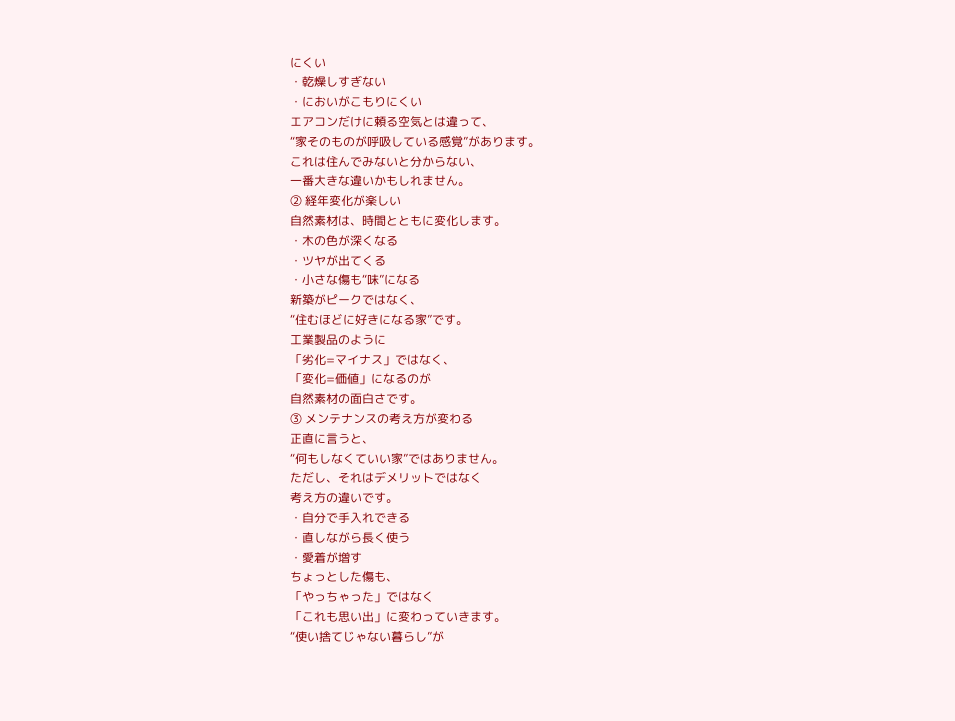にくい
・乾燥しすぎない
・においがこもりにくい
エアコンだけに頼る空気とは違って、
“家そのものが呼吸している感覚”があります。
これは住んでみないと分からない、
一番大きな違いかもしれません。
② 経年変化が楽しい
自然素材は、時間とともに変化します。
・木の色が深くなる
・ツヤが出てくる
・小さな傷も“味”になる
新築がピークではなく、
“住むほどに好きになる家”です。
工業製品のように
「劣化=マイナス」ではなく、
「変化=価値」になるのが
自然素材の面白さです。
③ メンテナンスの考え方が変わる
正直に言うと、
“何もしなくていい家”ではありません。
ただし、それはデメリットではなく
考え方の違いです。
・自分で手入れできる
・直しながら長く使う
・愛着が増す
ちょっとした傷も、
「やっちゃった」ではなく
「これも思い出」に変わっていきます。
“使い捨てじゃない暮らし”が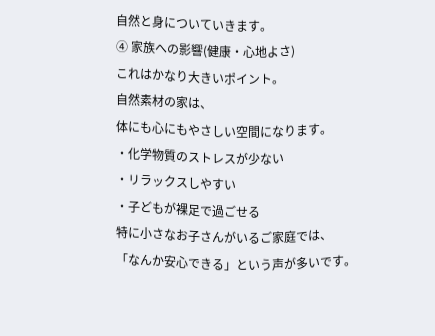自然と身についていきます。
④ 家族への影響(健康・心地よさ)
これはかなり大きいポイント。
自然素材の家は、
体にも心にもやさしい空間になります。
・化学物質のストレスが少ない
・リラックスしやすい
・子どもが裸足で過ごせる
特に小さなお子さんがいるご家庭では、
「なんか安心できる」という声が多いです。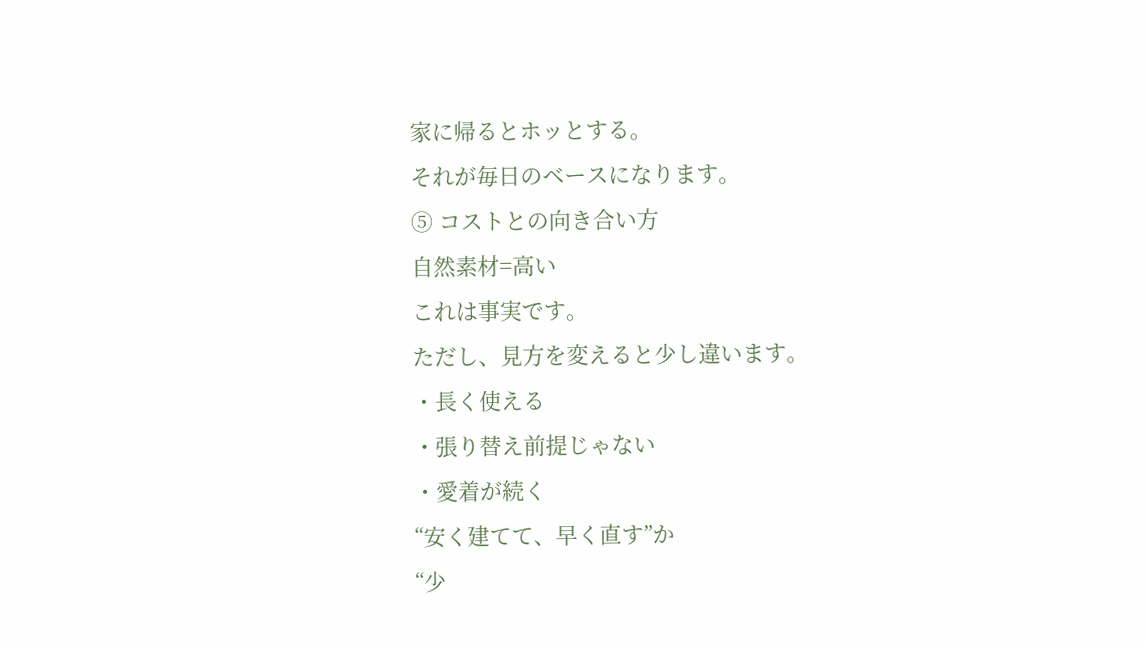家に帰るとホッとする。
それが毎日のベースになります。
⑤ コストとの向き合い方
自然素材=高い
これは事実です。
ただし、見方を変えると少し違います。
・長く使える
・張り替え前提じゃない
・愛着が続く
“安く建てて、早く直す”か
“少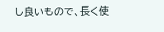し良いもので、長く使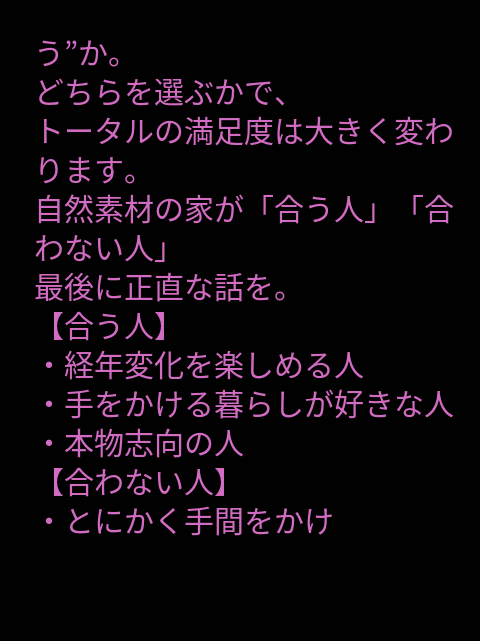う”か。
どちらを選ぶかで、
トータルの満足度は大きく変わります。
自然素材の家が「合う人」「合わない人」
最後に正直な話を。
【合う人】
・経年変化を楽しめる人
・手をかける暮らしが好きな人
・本物志向の人
【合わない人】
・とにかく手間をかけ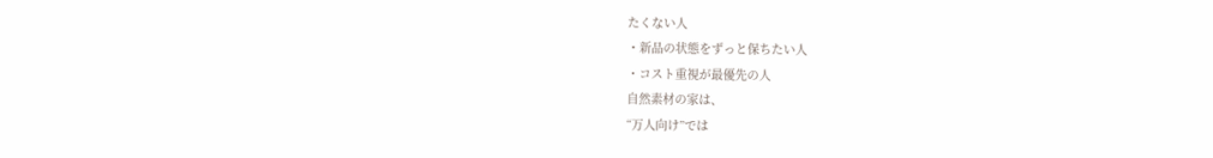たくない人
・新品の状態をずっと保ちたい人
・コスト重視が最優先の人
自然素材の家は、
“万人向け”では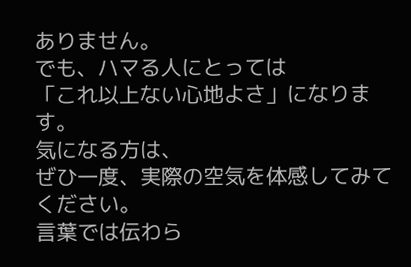ありません。
でも、ハマる人にとっては
「これ以上ない心地よさ」になります。
気になる方は、
ぜひ一度、実際の空気を体感してみてください。
言葉では伝わら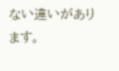ない違いがあります。